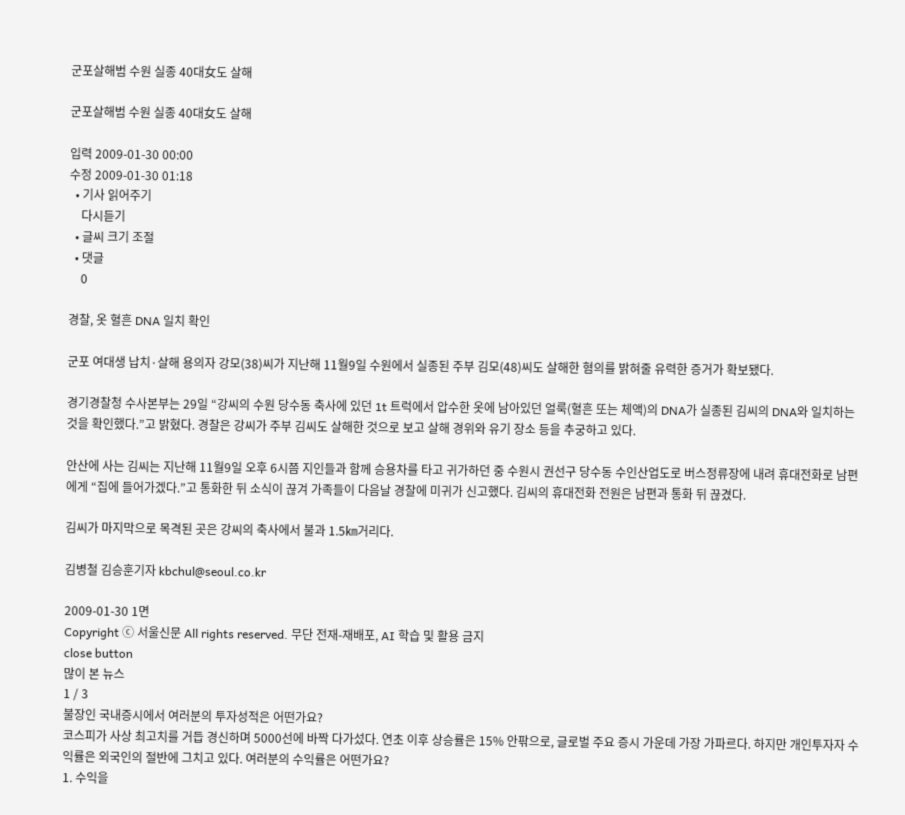군포살해범 수원 실종 40대女도 살해

군포살해범 수원 실종 40대女도 살해

입력 2009-01-30 00:00
수정 2009-01-30 01:18
  • 기사 읽어주기
    다시듣기
  • 글씨 크기 조절
  • 댓글
    0

경찰, 옷 혈흔 DNA 일치 확인

군포 여대생 납치·살해 용의자 강모(38)씨가 지난해 11월9일 수원에서 실종된 주부 김모(48)씨도 살해한 혐의를 밝혀줄 유력한 증거가 확보됐다.

경기경찰청 수사본부는 29일 “강씨의 수원 당수동 축사에 있던 1t 트럭에서 압수한 옷에 남아있던 얼룩(혈흔 또는 체액)의 DNA가 실종된 김씨의 DNA와 일치하는 것을 확인했다.”고 밝혔다. 경찰은 강씨가 주부 김씨도 살해한 것으로 보고 살해 경위와 유기 장소 등을 추궁하고 있다.

안산에 사는 김씨는 지난해 11월9일 오후 6시쯤 지인들과 함께 승용차를 타고 귀가하던 중 수원시 권선구 당수동 수인산업도로 버스정류장에 내려 휴대전화로 남편에게 “집에 들어가겠다.”고 통화한 뒤 소식이 끊겨 가족들이 다음날 경찰에 미귀가 신고했다. 김씨의 휴대전화 전원은 남편과 통화 뒤 끊겼다.

김씨가 마지막으로 목격된 곳은 강씨의 축사에서 불과 1.5㎞거리다.

김병철 김승훈기자 kbchul@seoul.co.kr

2009-01-30 1면
Copyright ⓒ 서울신문 All rights reserved. 무단 전재-재배포, AI 학습 및 활용 금지
close button
많이 본 뉴스
1 / 3
불장인 국내증시에서 여러분의 투자성적은 어떤가요?
코스피가 사상 최고치를 거듭 경신하며 5000선에 바짝 다가섰다. 연초 이후 상승률은 15% 안팎으로, 글로벌 주요 증시 가운데 가장 가파르다. 하지만 개인투자자 수익률은 외국인의 절반에 그치고 있다. 여러분의 수익률은 어떤가요?
1. 수익을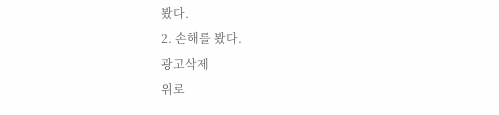봤다.
2. 손해를 봤다.
광고삭제
위로